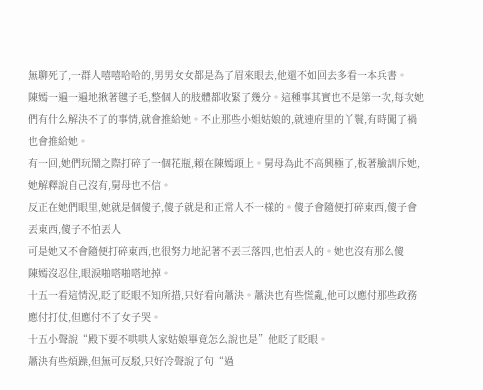無聊死了,一群人嘻嘻哈哈的,男男女女都是為了眉來眼去,他還不如回去多看一本兵書。
陳嫣一遍一遍地揪著毽子毛,整個人的肢體都收緊了幾分。這種事其實也不是第一次,每次她們有什么解決不了的事情,就會推給她。不止那些小姐姑娘的,就連府里的丫鬟,有時闖了禍也會推給她。
有一回,她們玩鬧之際打碎了一個花瓶,賴在陳嫣頭上。舅母為此不高興極了,板著臉訓斥她,她解釋說自己沒有,舅母也不信。
反正在她們眼里,她就是個傻子,傻子就是和正常人不一樣的。傻子會隨便打碎東西,傻子會丟東西,傻子不怕丟人
可是她又不會隨便打碎東西,也很努力地記著不丟三落四,也怕丟人的。她也沒有那么傻
陳嫣沒忍住,眼淚啪嗒啪嗒地掉。
十五一看這情況,眨了眨眼不知所措,只好看向蕭決。蕭決也有些慌亂,他可以應付那些政務應付打仗,但應付不了女子哭。
十五小聲說“殿下要不哄哄人家姑娘畢竟怎么說也是”他眨了眨眼。
蕭決有些煩躁,但無可反駁,只好冷聲說了句“過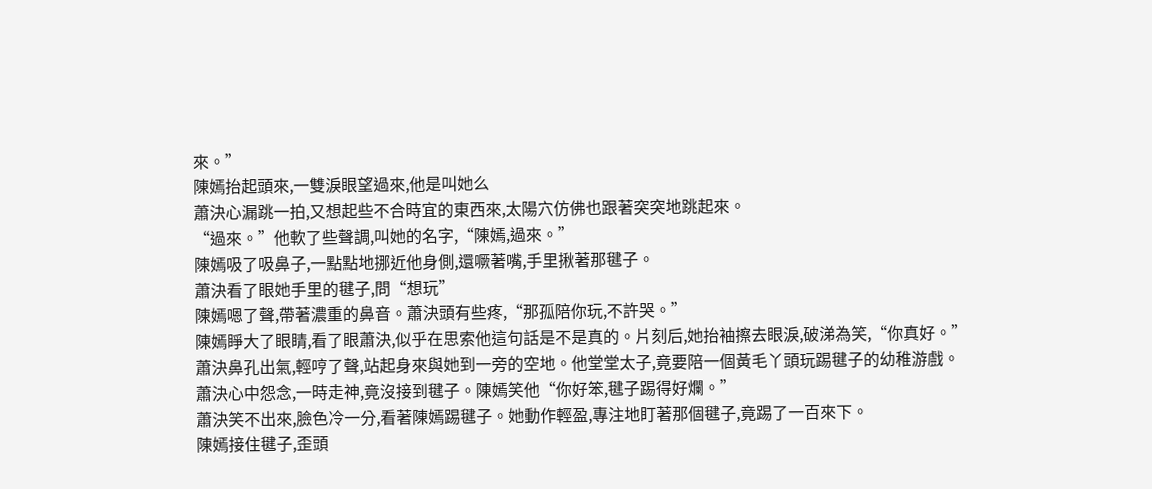來。”
陳嫣抬起頭來,一雙淚眼望過來,他是叫她么
蕭決心漏跳一拍,又想起些不合時宜的東西來,太陽穴仿佛也跟著突突地跳起來。
“過來。”他軟了些聲調,叫她的名字,“陳嫣,過來。”
陳嫣吸了吸鼻子,一點點地挪近他身側,還噘著嘴,手里揪著那毽子。
蕭決看了眼她手里的毽子,問“想玩”
陳嫣嗯了聲,帶著濃重的鼻音。蕭決頭有些疼,“那孤陪你玩,不許哭。”
陳嫣睜大了眼睛,看了眼蕭決,似乎在思索他這句話是不是真的。片刻后,她抬袖擦去眼淚,破涕為笑,“你真好。”
蕭決鼻孔出氣,輕哼了聲,站起身來與她到一旁的空地。他堂堂太子,竟要陪一個黃毛丫頭玩踢毽子的幼稚游戲。
蕭決心中怨念,一時走神,竟沒接到毽子。陳嫣笑他“你好笨,毽子踢得好爛。”
蕭決笑不出來,臉色冷一分,看著陳嫣踢毽子。她動作輕盈,專注地盯著那個毽子,竟踢了一百來下。
陳嫣接住毽子,歪頭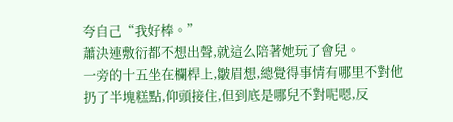夸自己“我好棒。”
蕭決連敷衍都不想出聲,就這么陪著她玩了會兒。
一旁的十五坐在欄桿上,皺眉想,總覺得事情有哪里不對他扔了半塊糕點,仰頭接住,但到底是哪兒不對呢嗯,反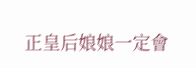正皇后娘娘一定會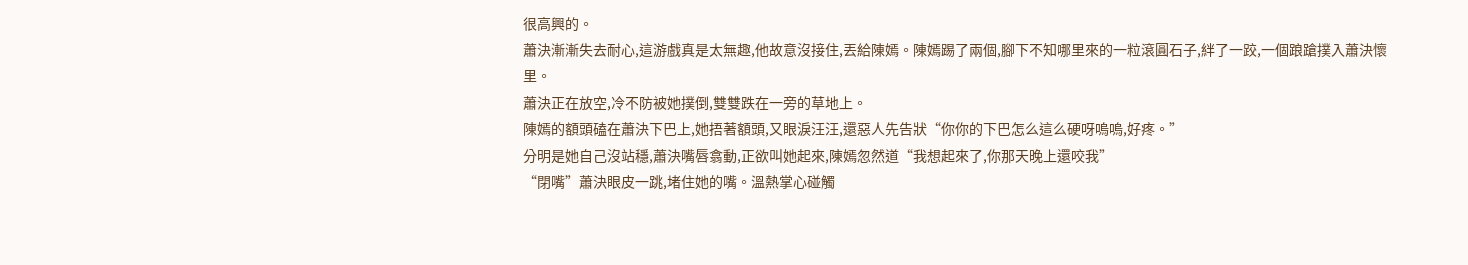很高興的。
蕭決漸漸失去耐心,這游戲真是太無趣,他故意沒接住,丟給陳嫣。陳嫣踢了兩個,腳下不知哪里來的一粒滾圓石子,絆了一跤,一個踉蹌撲入蕭決懷里。
蕭決正在放空,冷不防被她撲倒,雙雙跌在一旁的草地上。
陳嫣的額頭磕在蕭決下巴上,她捂著額頭,又眼淚汪汪,還惡人先告狀“你你的下巴怎么這么硬呀嗚嗚,好疼。”
分明是她自己沒站穩,蕭決嘴唇翕動,正欲叫她起來,陳嫣忽然道“我想起來了,你那天晚上還咬我”
“閉嘴”蕭決眼皮一跳,堵住她的嘴。溫熱掌心碰觸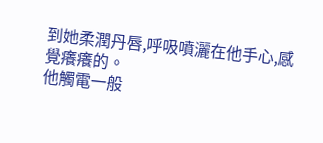到她柔潤丹唇,呼吸噴灑在他手心,感覺癢癢的。
他觸電一般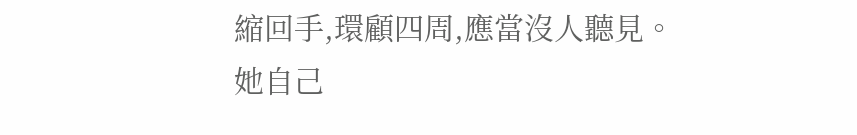縮回手,環顧四周,應當沒人聽見。她自己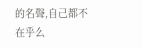的名聲,自己都不在乎么